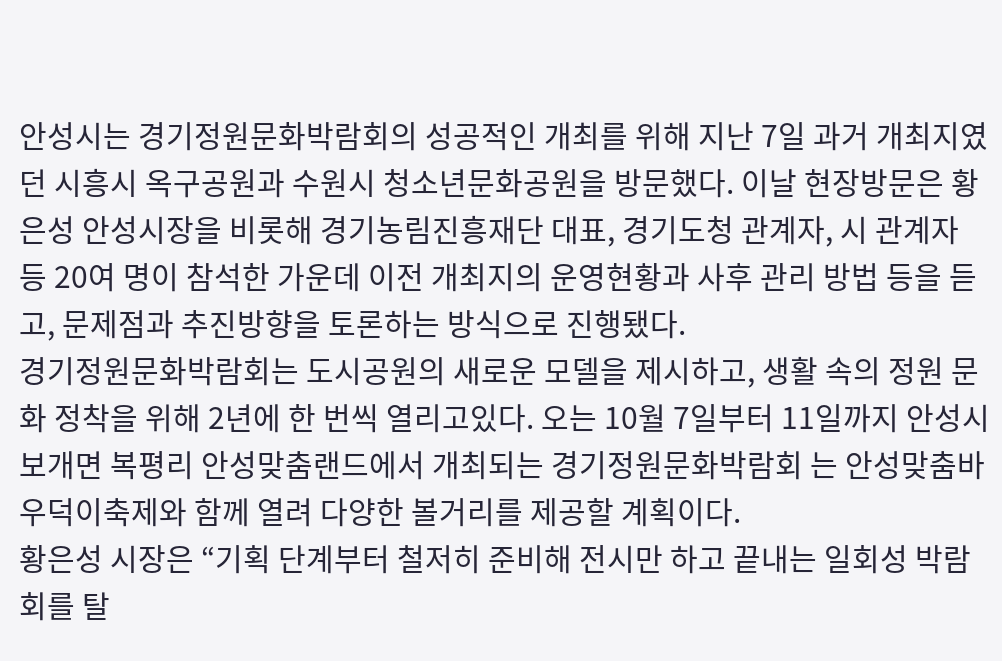안성시는 경기정원문화박람회의 성공적인 개최를 위해 지난 7일 과거 개최지였던 시흥시 옥구공원과 수원시 청소년문화공원을 방문했다. 이날 현장방문은 황은성 안성시장을 비롯해 경기농림진흥재단 대표, 경기도청 관계자, 시 관계자 등 20여 명이 참석한 가운데 이전 개최지의 운영현황과 사후 관리 방법 등을 듣고, 문제점과 추진방향을 토론하는 방식으로 진행됐다.
경기정원문화박람회는 도시공원의 새로운 모델을 제시하고, 생활 속의 정원 문화 정착을 위해 2년에 한 번씩 열리고있다. 오는 10월 7일부터 11일까지 안성시 보개면 복평리 안성맞춤랜드에서 개최되는 경기정원문화박람회 는 안성맞춤바우덕이축제와 함께 열려 다양한 볼거리를 제공할 계획이다.
황은성 시장은 “기획 단계부터 철저히 준비해 전시만 하고 끝내는 일회성 박람회를 탈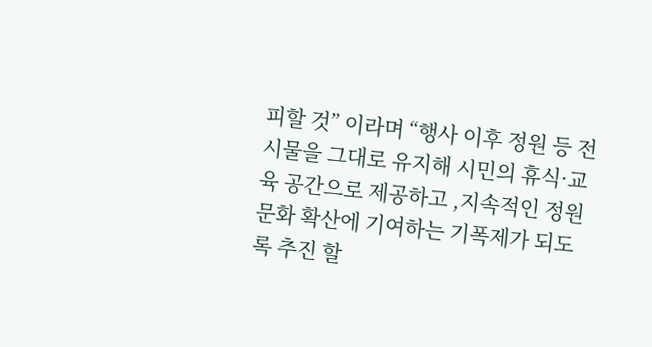피할 것” 이라며 “행사 이후 정원 등 전시물을 그대로 유지해 시민의 휴식·교육 공간으로 제공하고 ,지속적인 정원 문화 확산에 기여하는 기폭제가 되도록 추진 할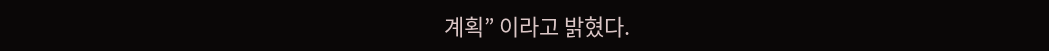계획” 이라고 밝혔다.